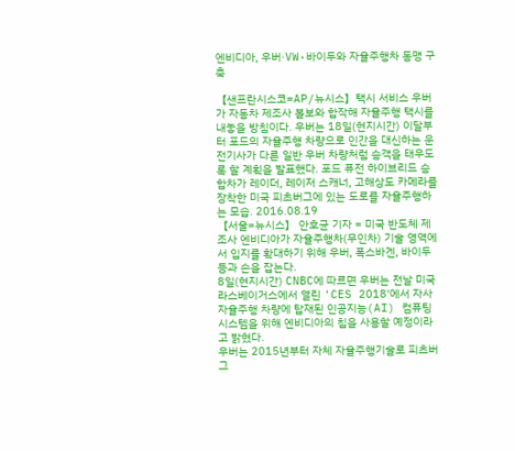엔비디아, 우버·VW·바이두와 자율주행차 동맹 구축

【샌프란시스코=AP/뉴시스】택시 서비스 우버가 자동차 제조사 볼보와 합작해 자율주행 택시를 내놓을 방침이다. 우버는 18일(현지시간) 이달부터 포드의 자율주행 차량으로 인간을 대신하는 운전기사가 다른 일반 우버 차량처럼 승객을 태우도록 할 계획을 발표했다. 포드 퓨전 하이브리드 승합차가 레이더, 레이저 스캐너, 고해상도 카메라를 장착한 미국 피츠버그에 있는 도로를 자율주행하는 모습. 2016.08.19
【서울=뉴시스】 안호균 기자 = 미국 반도체 제조사 엔비디아가 자율주행차(무인차) 기술 영역에서 입지를 확대하기 위해 우버, 폭스바겐, 바이두 등과 손을 잡는다.
8일(현지시간) CNBC에 따르면 우버는 전날 미국 라스베이거스에서 열린 'CES 2018'에서 자사 자율주행 차량에 탑재된 인공지능(AI) 컴퓨팅 시스템을 위해 엔비디아의 칩을 사용할 예정이라고 밝혔다.
우버는 2015년부터 자체 자율주행기술로 피츠버그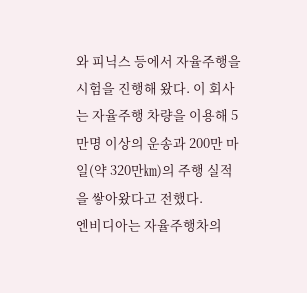와 피닉스 등에서 자율주행을 시험을 진행해 왔다. 이 회사는 자율주행 차량을 이용해 5만명 이상의 운송과 200만 마일(약 320만㎞)의 주행 실적을 쌓아왔다고 전했다.
엔비디아는 자율주행차의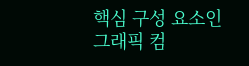핵심 구성 요소인 그래픽 컴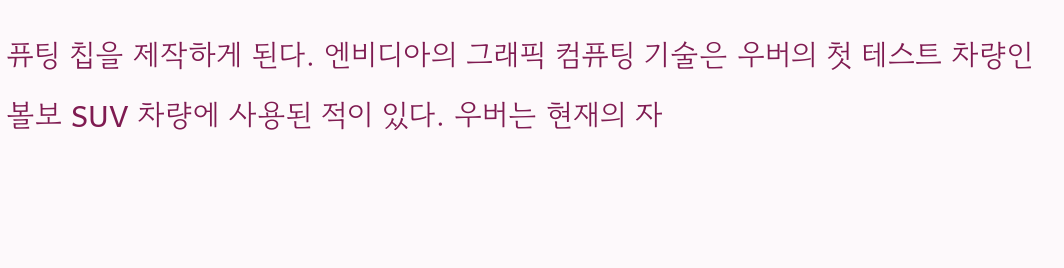퓨팅 칩을 제작하게 된다. 엔비디아의 그래픽 컴퓨팅 기술은 우버의 첫 테스트 차량인 볼보 SUV 차량에 사용된 적이 있다. 우버는 현재의 자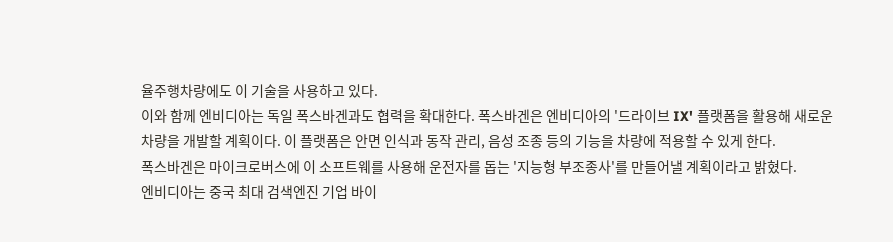율주행차량에도 이 기술을 사용하고 있다.
이와 함께 엔비디아는 독일 폭스바겐과도 협력을 확대한다. 폭스바겐은 엔비디아의 '드라이브 IX' 플랫폼을 활용해 새로운 차량을 개발할 계획이다. 이 플랫폼은 안면 인식과 동작 관리, 음성 조종 등의 기능을 차량에 적용할 수 있게 한다.
폭스바겐은 마이크로버스에 이 소프트웨를 사용해 운전자를 돕는 '지능형 부조종사'를 만들어낼 계획이라고 밝혔다.
엔비디아는 중국 최대 검색엔진 기업 바이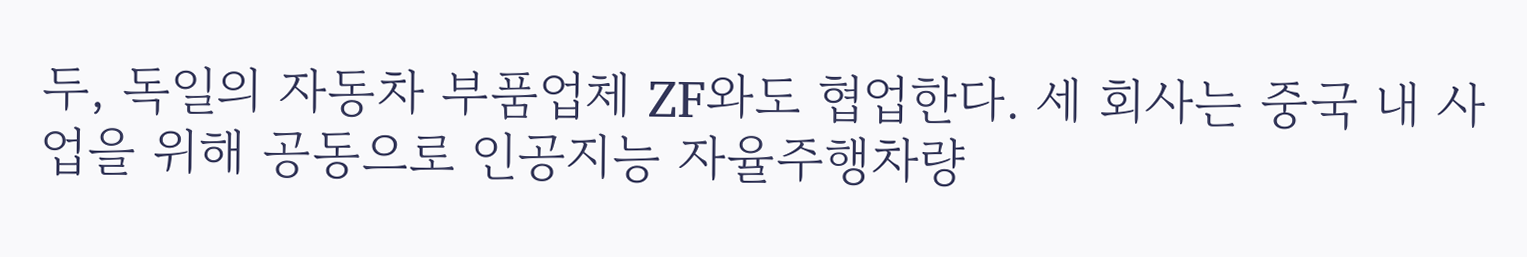두, 독일의 자동차 부품업체 ZF와도 협업한다. 세 회사는 중국 내 사업을 위해 공동으로 인공지능 자율주행차량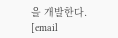을 개발한다.
[email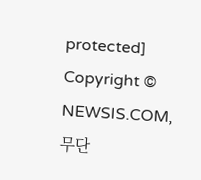protected]
Copyright © NEWSIS.COM, 무단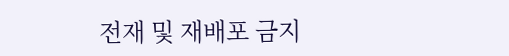전재 및 재배포 금지